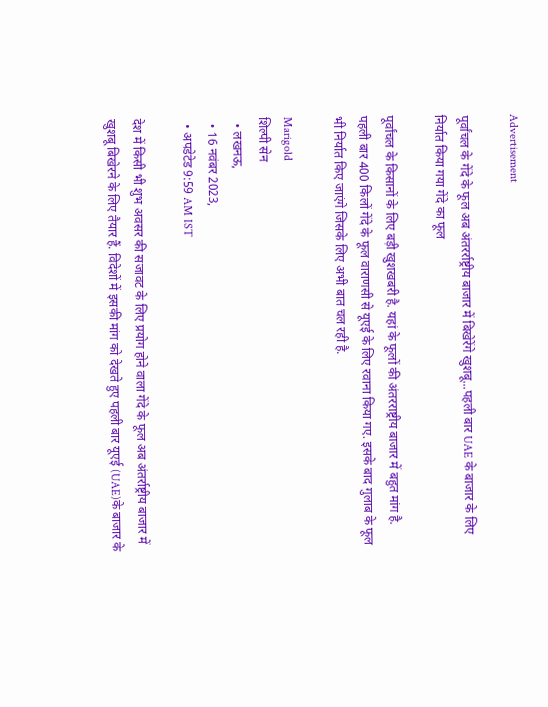Advertisement

पूर्वांचल के गेंदे के फूल अब अंतरर्राष्ट्रीय बाजार में बिखेरेंगे खुशबू...पहली बार UAE के बाजार के लिए निर्यात किया गया गेंदे का फूल

पूर्वांचल के किसानों के लिए बड़ी खुशखबरी है. यहां के फूलों की अंतरराष्ट्रीय बाजार में बहुत मांग है. पहली बार 400 किलों गेंदे के फूल वाराणसी से यूएई के लिए रवाना किया गए. इसके बाद गुलाब के फूल भी निर्यात किए जाएंगे जिसके लिए अभी बात चल रही है.

Marigold
शिल्पी सेन
  • लखनऊ,
  • 16 नवंबर 2023,
  • अपडेटेड 9:59 AM IST

देश में किसी भी शुभ अवसर की सजावट के लिए प्रयोग होने वाला गेंदे के फूल अब अंतर्राष्ट्रीय बाजार में खुशबू बिखेरने के लिए तैयार हैं. विदेशों में इसकी मांग को देखते हुए पहली बार यूएई (UAE)के बाजार के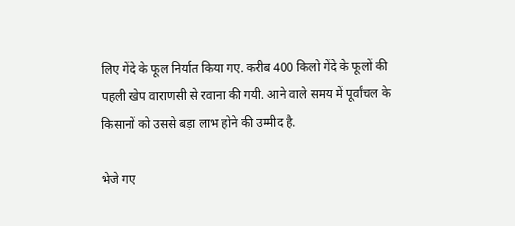लिए गेंदे के फूल निर्यात किया गए. करीब 400 किलो गेंदे के फूलों की पहली खेप वाराणसी से रवाना की गयी. आने वाले समय में पूर्वांचल के किसानों को उससे बड़ा लाभ होने की उम्मीद है.

भेजे गए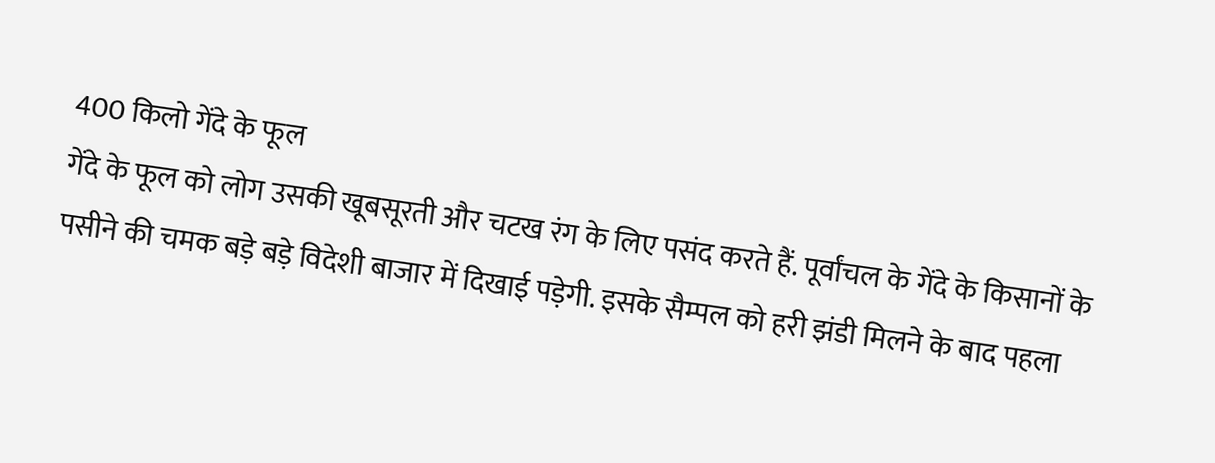400 किलो गेंदे के फूल
गेंदे के फूल को लोग उसकी खूबसूरती और चटख रंग के लिए पसंद करते हैं. पूर्वांचल के गेंदे के किसानों के पसीने की चमक बड़े बड़े विदेशी बाजार में दिखाई पड़ेगी. इसके सैम्पल को हरी झंडी मिलने के बाद पहला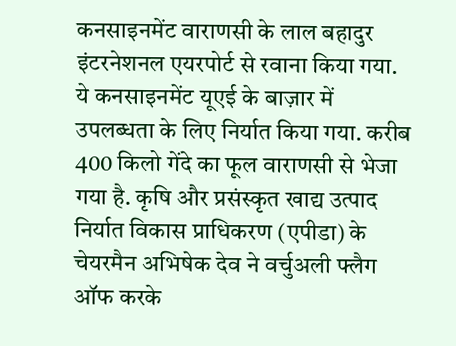कनसाइनमेंट वाराणसी के लाल बहादुर इंटरनेशनल एयरपोर्ट से रवाना किया गया. ये कनसाइनमेंट यूएई के बाज़ार में उपलब्धता के लिए निर्यात किया गया. करीब 400 किलो गेंदे का फूल वाराणसी से भेजा गया है. कृषि और प्रसंस्कृत खाद्य उत्पाद निर्यात विकास प्राधिकरण (एपीडा) के चेयरमैन अभिषेक देव ने वर्चुअली फ्लैग ऑफ करके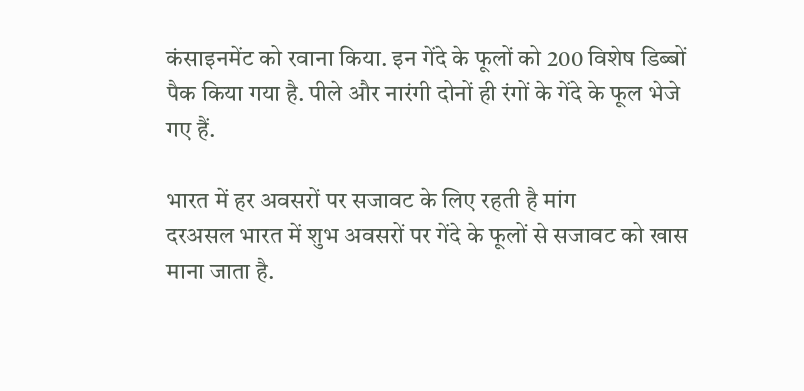कंसाइनमेंट को रवाना किया. इन गेंदे के फूलों को 200 विशेष डिब्बों पैक किया गया है. पीले और नारंगी दोनों ही रंगों के गेंदे के फूल भेजे गए हैं.

भारत में हर अवसरों पर सजावट के लिए रहती है मांग
दरअसल भारत में शुभ अवसरों पर गेंदे के फूलों से सजावट को खास माना जाता है.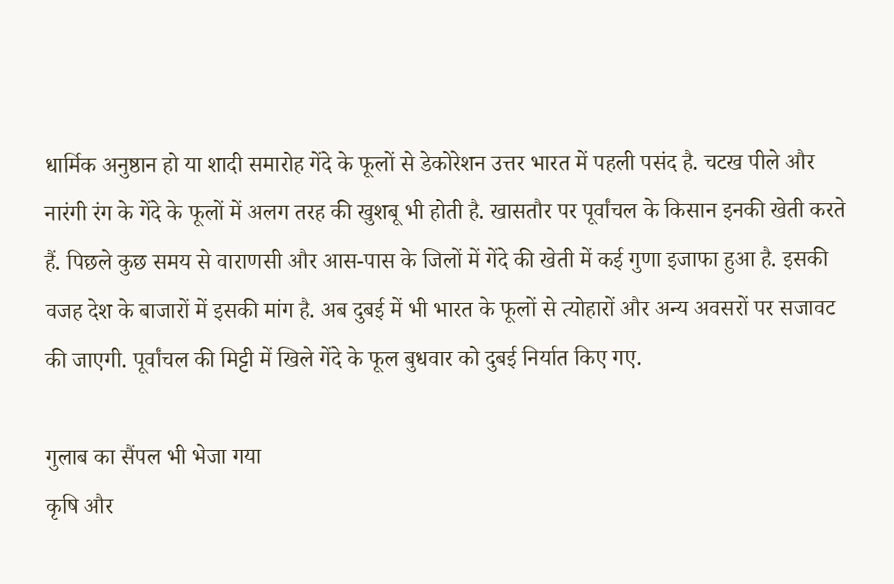धार्मिक अनुष्ठान हो या शादी समारोह गेंदे के फूलों से डेकोरेशन उत्तर भारत में पहली पसंद है. चटख पीले और नारंगी रंग के गेंदे के फूलों में अलग तरह की खुशबू भी होती है. खासतौर पर पूर्वांचल के किसान इनकी खेती करते हैं. पिछले कुछ समय से वाराणसी और आस-पास के जिलों में गेंदे की खेती में कई गुणा इजाफा हुआ है. इसकी वजह देश के बाजारों में इसकी मांग है. अब दुबई में भी भारत के फूलों से त्योहारों और अन्य अवसरों पर सजावट की जाएगी. पूर्वांचल की मिट्टी में खिले गेंदे के फूल बुधवार को दुबई निर्यात किए गए.

गुलाब का सैंपल भी भेजा गया
कृषि और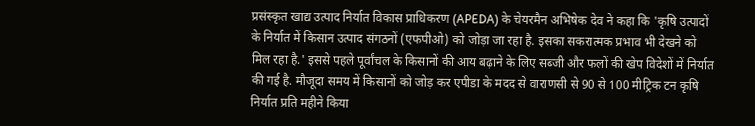प्रसंस्कृत खाद्य उत्पाद निर्यात विकास प्राधिकरण (APEDA) के चेयरमैन अभिषेक देव ने कहा कि 'कृषि उत्पादों के निर्यात में किसान उत्पाद संगठनों (एफपीओ) को जोड़ा जा रहा है. इसका सकरात्मक प्रभाव भी देखने को मिल रहा है.' इससे पहले पूर्वांचल के किसानों की आय बढ़ाने के लिए सब्जी और फलों की खेप विदेशों में निर्यात की गई है. मौजूदा समय में किसानों को जोड़ कर एपीडा के मदद से वाराणसी से 90 से 100 मीट्रिक टन कृषि निर्यात प्रति महीने किया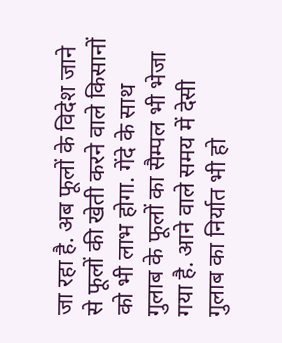जा रहा है. अब फूलों के विदेश जाने से फूलों की खेती करने वाले किसानों को भी लाभ होगा. गेंदे के साथ गुलाब के फूलों का सैम्पल भी भेजा गया है. आने वाले समय में देसी गुलाब का निर्यात भी हो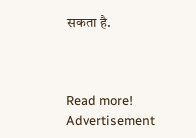सकता है.



Read more!
Advertisement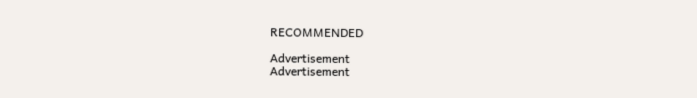RECOMMENDED

Advertisement
Advertisement